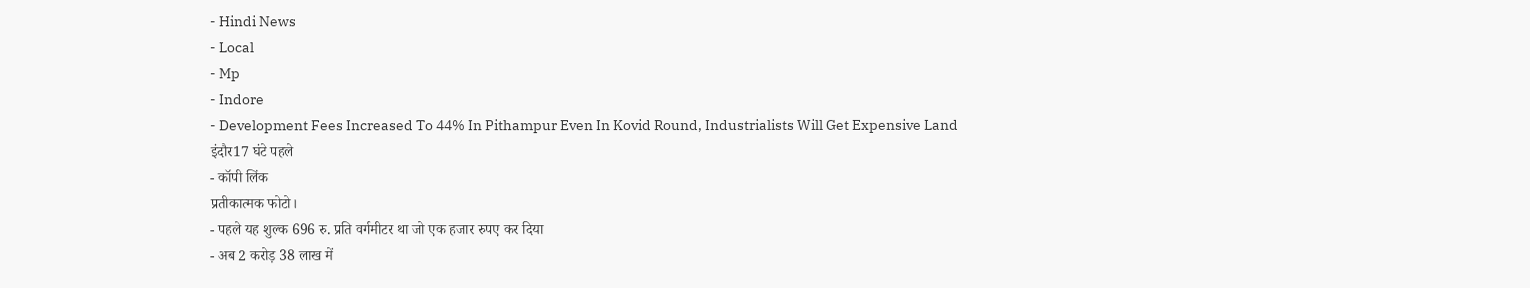- Hindi News
- Local
- Mp
- Indore
- Development Fees Increased To 44% In Pithampur Even In Kovid Round, Industrialists Will Get Expensive Land
इंदौर17 घंटे पहले
- कॉपी लिंक
प्रतीकात्मक फोटो।
- पहले यह शुल्क 696 रु. प्रति वर्गमीटर था जो एक हजार रुपए कर दिया
- अब 2 करोड़ 38 लाख में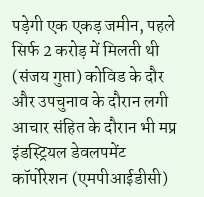पड़ेगी एक एकड़ जमीन, पहले सिर्फ 2 करोड़ में मिलती थी
(संजय गुप्ता) कोविड के दौर और उपचुनाव के दौरान लगी आचार संहित के दौरान भी मप्र इंडस्ट्रियल डेवलपमेंट कॉर्पोरेशन (एमपीआईडीसी)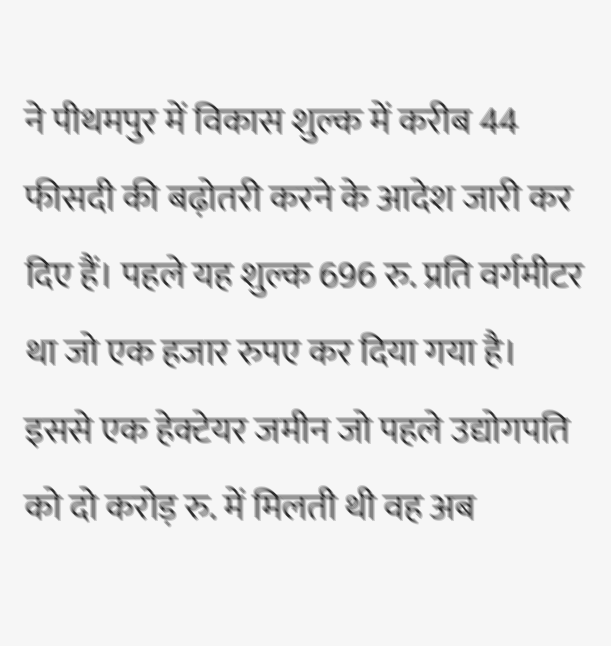ने पीथमपुर में विकास शुल्क में करीब 44 फीसदी की बढ़ोतरी करने के आदेश जारी कर दिए हैं। पहले यह शुल्क 696 रु. प्रति वर्गमीटर था जो एक हजार रुपए कर दिया गया है।
इससे एक हेक्टेयर जमीन जो पहले उद्योगपति को दो करोड़ रु. में मिलती थी वह अब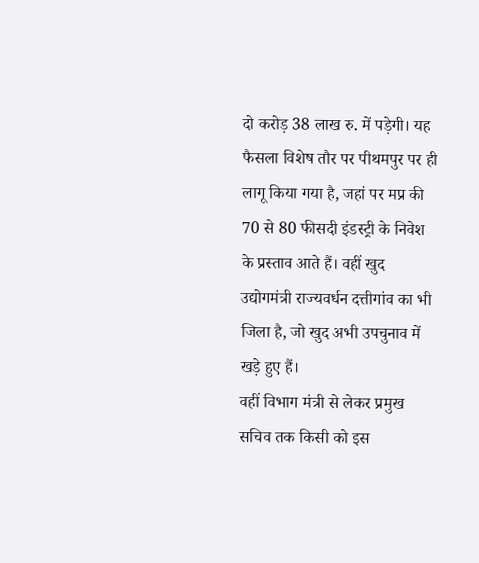दो करोड़ 38 लाख रु. में पड़ेगी। यह फैसला विशेष तौर पर पीथमपुर पर ही लागू किया गया है, जहां पर मप्र की 70 से 80 फीसदी इंडस्ट्री के निवेश के प्रस्ताव आते हैं। वहीं खुद उद्योगमंत्री राज्यवर्धन दत्तीगांव का भी जिला है, जो खुद अभी उपचुनाव में खड़े हुए हैं।
वहीं विभाग मंत्री से लेकर प्रमुख सचिव तक किसी को इस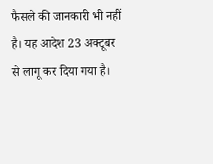फैसले की जानकारी भी नहीं है। यह आदेश 23 अक्टूबर से लागू कर दिया गया है।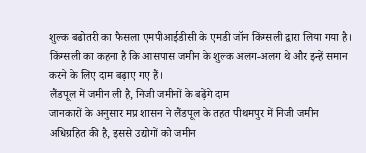शुल्क बढोतरी का फैसला एमपीआईडीसी के एमडी जॉन किंग्सली द्वारा लिया गया है। किंग्सली का कहना है कि आसपास जमीन के शुल्क अलग-अलग थे और इन्हें समान करने के लिए दाम बढ़ाए गए हैं।
लैंडपूल में जमीन ली है, निजी जमीनों के बढ़ेंगे दाम
जानकारों के अनुसार मप्र शासन ने लैंडपूल के तहत पीथमपुर में निजी जमीन अधिग्रहित की है, इससे उद्योगों को जमीन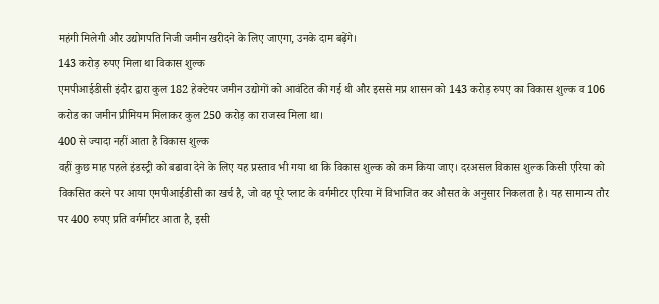महंगी मिलेगी और उद्योगपति निजी जमीन खरीदने के लिए जाएगा, उनके दाम बढ़ेंगे।
143 करोड़ रुपए मिला था विकास शुल्क
एमपीआईडीसी इंदौर द्वारा कुल 182 हेक्टेयर जमीन उद्योगों को आवंटित की गई थी और इससे मप्र शासन को 143 करोड़ रुपए का विकास शुल्क व 106 करोड का जमीन प्रीमियम मिलाकर कुल 250 करोड़ का राजस्व मिला था।
400 से ज्यादा नहीं आता है विकास शुल्क
वहीं कुछ माह पहले इंडस्ट्री को बढावा देने के लिए यह प्रस्ताव भी गया था कि विकास शुल्क को कम किया जाए। दरअसल विकास शुल्क किसी एरिया को विकसित करने पर आया एमपीआईडीसी का खर्च है, जो वह पूरे प्लाट के वर्गमीटर एरिया में विभाजित कर औसत के अनुसार निकलता है। यह सामान्य तौर पर 400 रुपए प्रति वर्गमीटर आता है, इसी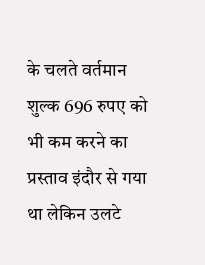के चलते वर्तमान शुल्क 696 रुपए को भी कम करने का प्रस्ताव इंदौर से गया था लेकिन उलटे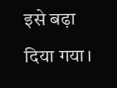इसे बढ़ा दिया गया।